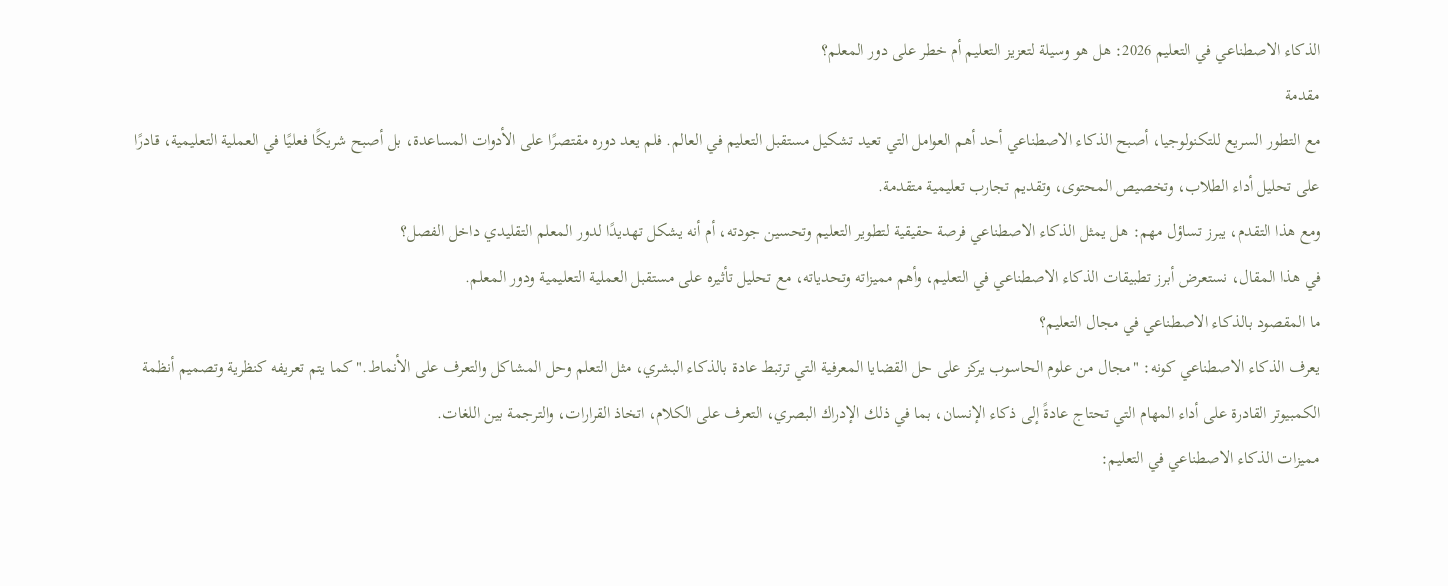الذكاء الاصطناعي في التعليم 2026: هل هو وسيلة لتعزيز التعليم أم خطر على دور المعلم؟
مقدمة
مع التطور السريع للتكنولوجيا، أصبح الذكاء الاصطناعي أحد أهم العوامل التي تعيد تشكيل مستقبل التعليم في العالم. فلم يعد دوره مقتصرًا على الأدوات المساعدة، بل أصبح شريكًا فعليًا في العملية التعليمية، قادرًا على تحليل أداء الطلاب، وتخصيص المحتوى، وتقديم تجارب تعليمية متقدمة.
ومع هذا التقدم، يبرز تساؤل مهم: هل يمثل الذكاء الاصطناعي فرصة حقيقية لتطوير التعليم وتحسين جودته، أم أنه يشكل تهديدًا لدور المعلم التقليدي داخل الفصل؟
في هذا المقال، نستعرض أبرز تطبيقات الذكاء الاصطناعي في التعليم، وأهم مميزاته وتحدياته، مع تحليل تأثيره على مستقبل العملية التعليمية ودور المعلم.
ما المقصود بالذكاء الاصطناعي في مجال التعليم؟
يعرف الذكاء الاصطناعي كونه: "مجال من علوم الحاسوب يركز على حل القضايا المعرفية التي ترتبط عادة بالذكاء البشري، مثل التعلم وحل المشاكل والتعرف على الأنماط." كما يتم تعريفه كنظرية وتصميم أنظمة الكمبيوتر القادرة على أداء المهام التي تحتاج عادةً إلى ذكاء الإنسان، بما في ذلك الإدراك البصري، التعرف على الكلام، اتخاذ القرارات، والترجمة بين اللغات.
مميزات الذكاء الاصطناعي في التعليم: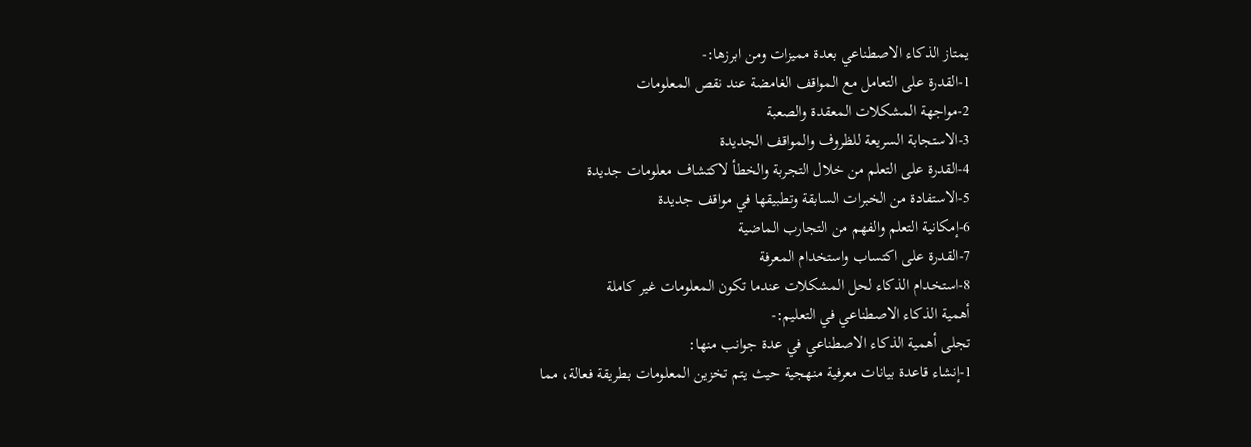يمتاز الذكاء الاصطناعي بعدة مميزات ومن ابرزها:-
1-القدرة على التعامل مع المواقف الغامضة عند نقص المعلومات
2-مواجهة المشكلات المعقدة والصعبة
3-الاستجابة السريعة للظروف والمواقف الجديدة
4-القدرة على التعلم من خلال التجربة والخطأ لاكتشاف معلومات جديدة
5-الاستفادة من الخبرات السابقة وتطبيقها في مواقف جديدة
6-إمكانية التعلم والفهم من التجارب الماضية
7-القدرة على اكتساب واستخدام المعرفة
8-استخدام الذكاء لحل المشكلات عندما تكون المعلومات غير كاملة
أهمية الذكاء الاصطناعي في التعليم:-
تجلى أهمية الذكاء الاصطناعي في عدة جوانب منها:
1-إنشاء قاعدة بيانات معرفية منهجية حيث يتم تخزين المعلومات بطريقة فعالة، مما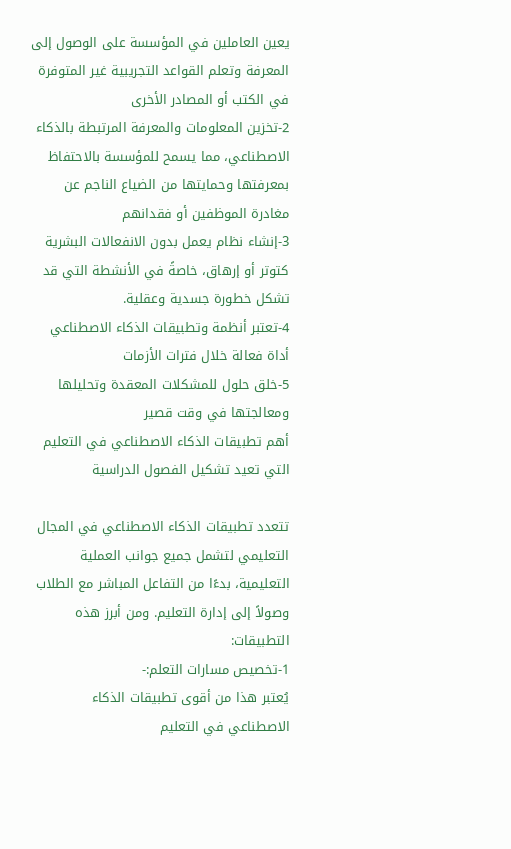يعين العاملين في المؤسسة على الوصول إلى المعرفة وتعلم القواعد التجريبية غير المتوفرة في الكتب أو المصادر الأخرى
2-تخزين المعلومات والمعرفة المرتبطة بالذكاء الاصطناعي، مما يسمح للمؤسسة بالاحتفاظ بمعرفتها وحمايتها من الضياع الناجم عن مغادرة الموظفين أو فقدانهم
3-إنشاء نظام يعمل بدون الانفعالات البشرية كتوتر أو إرهاق، خاصةً في الأنشطة التي قد تشكل خطورة جسدية وعقلية.
4-تعتبر أنظمة وتطبيقات الذكاء الاصطناعي أداة فعالة خلال فترات الأزمات
5-خلق حلول للمشكلات المعقدة وتحليلها ومعالجتها في وقت قصير
أهم تطبيقات الذكاء الاصطناعي في التعليم التي تعيد تشكيل الفصول الدراسية

تتعدد تطبيقات الذكاء الاصطناعي في المجال التعليمي لتشمل جميع جوانب العملية التعليمية، بدءًا من التفاعل المباشر مع الطلاب وصولاً إلى إدارة التعليم. ومن أبرز هذه التطبيقات:
1-تخصيص مسارات التعلم:-
يُعتبر هذا من أقوى تطبيقات الذكاء الاصطناعي في التعليم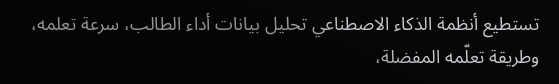تستطيع أنظمة الذكاء الاصطناعي تحليل بيانات أداء الطالب، سرعة تعلمه، وطريقة تعلّمه المفضلة،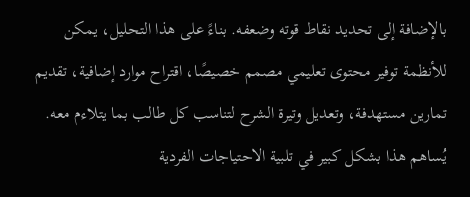بالإضافة إلى تحديد نقاط قوته وضعفه. بناءً على هذا التحليل، يمكن للأنظمة توفير محتوى تعليمي مصمم خصيصًا، اقتراح موارد إضافية، تقديم تمارين مستهدفة، وتعديل وتيرة الشرح لتناسب كل طالب بما يتلاءم معه. يُساهم هذا بشكل كبير في تلبية الاحتياجات الفردية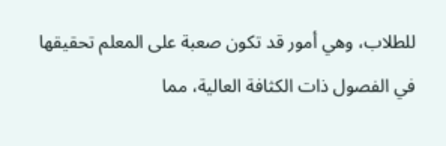للطلاب، وهي أمور قد تكون صعبة على المعلم تحقيقها في الفصول ذات الكثافة العالية، مما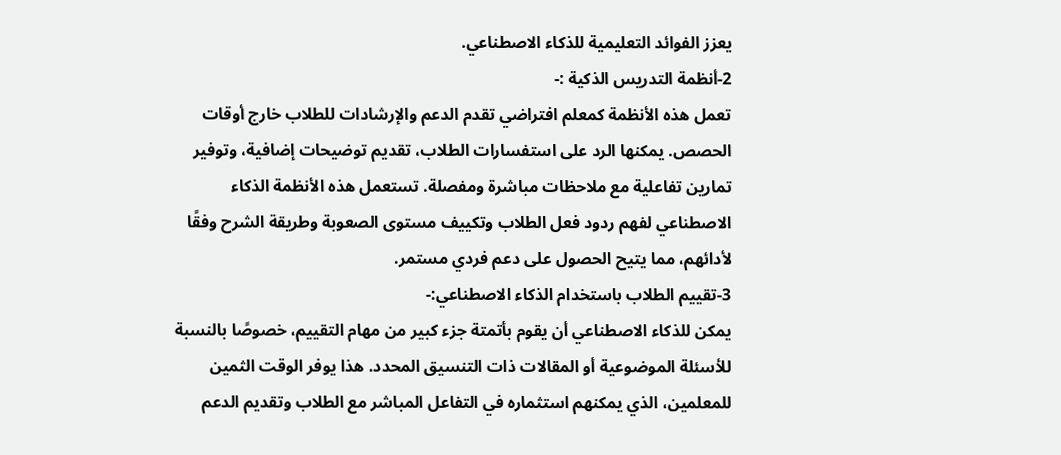يعزز الفوائد التعليمية للذكاء الاصطناعي.
2-أنظمة التدريس الذكية :-
تعمل هذه الأنظمة كمعلم افتراضي تقدم الدعم والإرشادات للطلاب خارج أوقات الحصص. يمكنها الرد على استفسارات الطلاب، تقديم توضيحات إضافية، وتوفير تمارين تفاعلية مع ملاحظات مباشرة ومفصلة. تستعمل هذه الأنظمة الذكاء الاصطناعي لفهم ردود فعل الطلاب وتكييف مستوى الصعوبة وطريقة الشرح وفقًا لأدائهم، مما يتيح الحصول على دعم فردي مستمر.
3-تقييم الطلاب باستخدام الذكاء الاصطناعي:-
يمكن للذكاء الاصطناعي أن يقوم بأتمتة جزء كبير من مهام التقييم، خصوصًا بالنسبة للأسئلة الموضوعية أو المقالات ذات التنسيق المحدد. هذا يوفر الوقت الثمين للمعلمين، الذي يمكنهم استثماره في التفاعل المباشر مع الطلاب وتقديم الدعم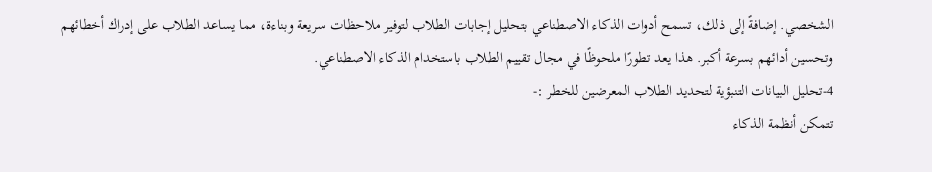الشخصي. إضافةً إلى ذلك، تسمح أدوات الذكاء الاصطناعي بتحليل إجابات الطلاب لتوفير ملاحظات سريعة وبناءة، مما يساعد الطلاب على إدراك أخطائهم وتحسين أدائهم بسرعة أكبر. هذا يعد تطورًا ملحوظًا في مجال تقييم الطلاب باستخدام الذكاء الاصطناعي.
4-تحليل البيانات التنبؤية لتحديد الطلاب المعرضين للخطر :-
تتمكن أنظمة الذكاء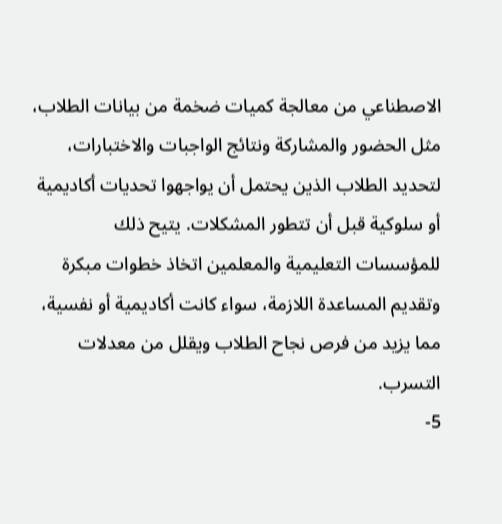الاصطناعي من معالجة كميات ضخمة من بيانات الطلاب، مثل الحضور والمشاركة ونتائج الواجبات والاختبارات، لتحديد الطلاب الذين يحتمل أن يواجهوا تحديات أكاديمية أو سلوكية قبل أن تتطور المشكلات. يتيح ذلك للمؤسسات التعليمية والمعلمين اتخاذ خطوات مبكرة وتقديم المساعدة اللازمة، سواء كانت أكاديمية أو نفسية، مما يزيد من فرص نجاح الطلاب ويقلل من معدلات التسرب.
5-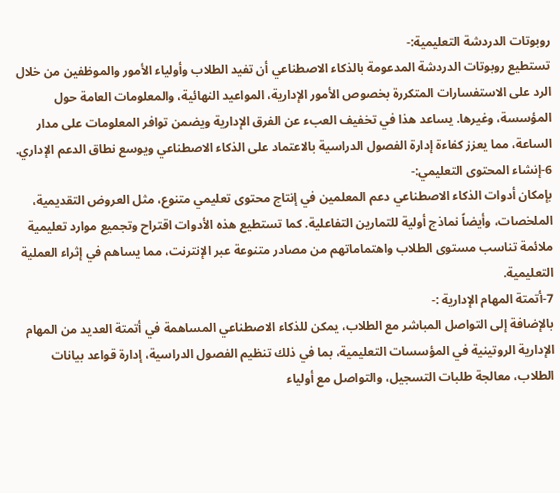روبوتات الدردشة التعليمية:-
تستطيع روبوتات الدردشة المدعومة بالذكاء الاصطناعي أن تفيد الطلاب وأولياء الأمور والموظفين من خلال الرد على الاستفسارات المتكررة بخصوص الأمور الإدارية، المواعيد النهائية، والمعلومات العامة حول المؤسسة، وغيرها. يساعد هذا في تخفيف العبء عن الفرق الإدارية ويضمن توافر المعلومات على مدار الساعة، مما يعزز كفاءة إدارة الفصول الدراسية بالاعتماد على الذكاء الاصطناعي ويوسع نطاق الدعم الإداري.
6-إنشاء المحتوى التعليمي:-
بإمكان أدوات الذكاء الاصطناعي دعم المعلمين في إنتاج محتوى تعليمي متنوع، مثل العروض التقديمية، الملخصات، وأيضاً نماذج أولية للتمارين التفاعلية. كما تستطيع هذه الأدوات اقتراح وتجميع موارد تعليمية ملائمة تناسب مستوى الطلاب واهتماماتهم من مصادر متنوعة عبر الإنترنت، مما يساهم في إثراء العملية التعليمية.
7-أتمتة المهام الإدارية :-
بالإضافة إلى التواصل المباشر مع الطلاب، يمكن للذكاء الاصطناعي المساهمة في أتمتة العديد من المهام الإدارية الروتينية في المؤسسات التعليمية، بما في ذلك تنظيم الفصول الدراسية، إدارة قواعد بيانات الطلاب، معالجة طلبات التسجيل، والتواصل مع أولياء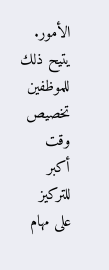الأمور. يتيح ذلك للموظفين تخصيص وقت أكبر للتركيز على مهام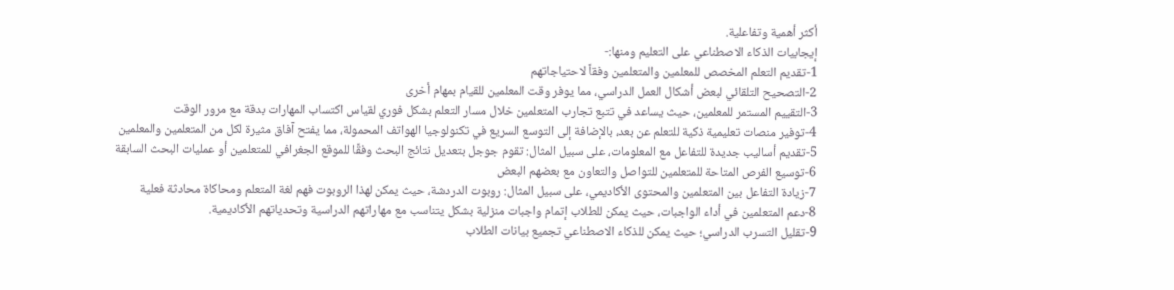أكثر أهمية وتفاعلية.
إيجابيات الذكاء الاصطناعي على التعليم ومنها:-
1-تقديم التعلم المخصص للمعلمين والمتعلمين وفقاً لاحتياجاتهم
2-التصحيح التلقائي لبعض أشكال العمل الدراسي، مما يوفر وقت المعلمين للقيام بمهام أخرى
3-التقييم المستمر للمعلمين، حيث يساعد في تتبع تجارب المتعلمين خلال مسار التعلم بشكل فوري لقياس اكتساب المهارات بدقة مع مرور الوقت
4-توفير منصات تعليمية ذكية للتعلم عن بعد، بالإضافة إلى التوسع السريع في تكنولوجيا الهواتف المحمولة، مما يفتح آفاق مثيرة لكل من المتعلمين والمعلمين
5-تقديم أساليب جديدة للتفاعل مع المعلومات، على سبيل المثال: تقوم جوجل بتعديل نتائج البحث وفقًا للموقع الجغرافي للمتعلمين أو عمليات البحث السابقة
6-توسيع الفرص المتاحة للمتعلمين للتواصل والتعاون مع بعضهم البعض
7-زيادة التفاعل بين المتعلمين والمحتوى الأكاديمي، على سبيل المثال: روبوت الدردشة، حيث يمكن لهذا الروبوت فهم لغة المتعلم ومحاكاة محادثة فعلية
8-دعم المتعلمين في أداء الواجبات، حيث يمكن للطلاب إتمام واجبات منزلية بشكل يتناسب مع مهاراتهم الدراسية وتحدياتهم الأكاديمية.
9-تقليل التسرب الدراسي؛ حيث يمكن للذكاء الاصطناعي تجميع بيانات الطلاب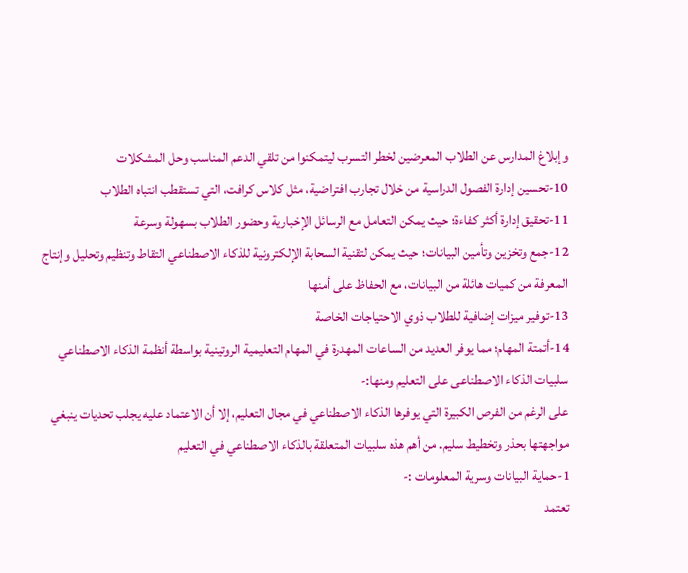وإبلاغ المدارس عن الطلاب المعرضين لخطر التسرب ليتمكنوا من تلقي الدعم المناسب وحل المشكلات
10-تحسين إدارة الفصول الدراسية من خلال تجارب افتراضية، مثل كلاس كرافت، التي تستقطب انتباه الطلاب
11-تحقيق إدارة أكثر كفاءة؛ حيث يمكن التعامل مع الرسائل الإخبارية وحضور الطلاب بسهولة وسرعة
12-جمع وتخزين وتأمين البيانات؛ حيث يمكن لتقنية السحابة الإلكترونية للذكاء الاصطناعي التقاط وتنظيم وتحليل وإنتاج المعرفة من كميات هائلة من البيانات، مع الحفاظ على أمنها
13-توفير ميزات إضافية للطلاب ذوي الاحتياجات الخاصة
14-أتمتة المهام؛ مما يوفر العديد من الساعات المهدرة في المهام التعليمية الروتينية بواسطة أنظمة الذكاء الاصطناعي
سلبيات الذكاء الاصطناعى على التعليم ومنها:-
على الرغم من الفرص الكبيرة التي يوفرها الذكاء الاصطناعي في مجال التعليم، إلا أن الاعتماد عليه يجلب تحديات ينبغي مواجهتها بحذر وتخطيط سليم. من أهم هذه سلبيات المتعلقة بالذكاء الاصطناعي في التعليم
1-حماية البيانات وسرية المعلومات :-
تعتمد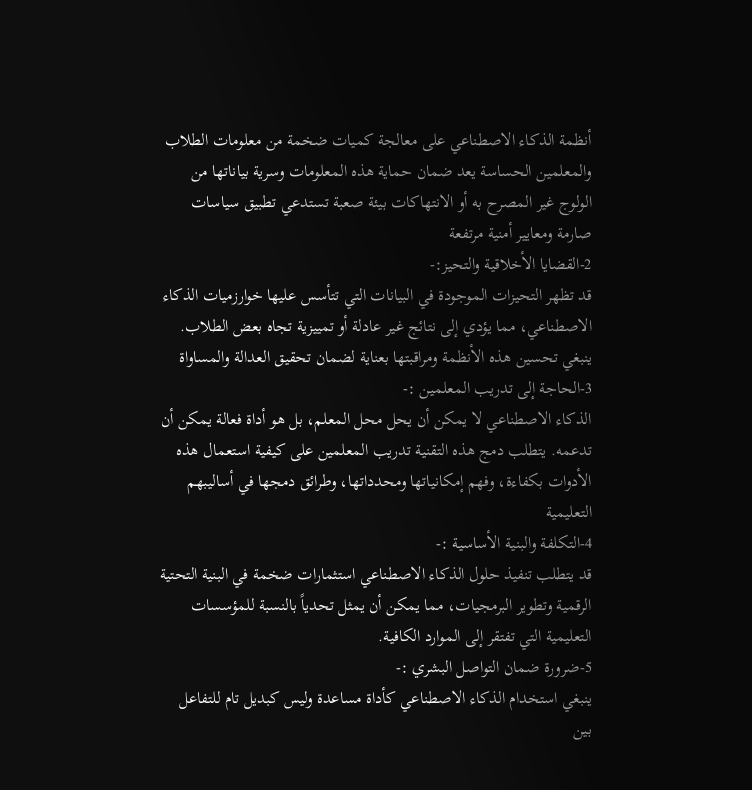أنظمة الذكاء الاصطناعي على معالجة كميات ضخمة من معلومات الطلاب والمعلمين الحساسة يعد ضمان حماية هذه المعلومات وسرية بياناتها من الولوج غير المصرح به أو الانتهاكات بيئة صعبة تستدعي تطبيق سياسات صارمة ومعايير أمنية مرتفعة
2-القضايا الأخلاقية والتحيز:-
قد تظهر التحيزات الموجودة في البيانات التي تتأسس عليها خوارزميات الذكاء الاصطناعي، مما يؤدي إلى نتائج غير عادلة أو تمييزية تجاه بعض الطلاب. ينبغي تحسين هذه الأنظمة ومراقبتها بعناية لضمان تحقيق العدالة والمساواة
3-الحاجة إلى تدريب المعلمين :-
الذكاء الاصطناعي لا يمكن أن يحل محل المعلم، بل هو أداة فعالة يمكن أن تدعمه. يتطلب دمج هذه التقنية تدريب المعلمين على كيفية استعمال هذه الأدوات بكفاءة، وفهم إمكانياتها ومحدداتها، وطرائق دمجها في أساليبهم التعليمية
4-التكلفة والبنية الأساسية :-
قد يتطلب تنفيذ حلول الذكاء الاصطناعي استثمارات ضخمة في البنية التحتية الرقمية وتطوير البرمجيات، مما يمكن أن يمثل تحدياً بالنسبة للمؤسسات التعليمية التي تفتقر إلى الموارد الكافية.
5-ضرورة ضمان التواصل البشري :-
ينبغي استخدام الذكاء الاصطناعي كأداة مساعدة وليس كبديل تام للتفاعل بين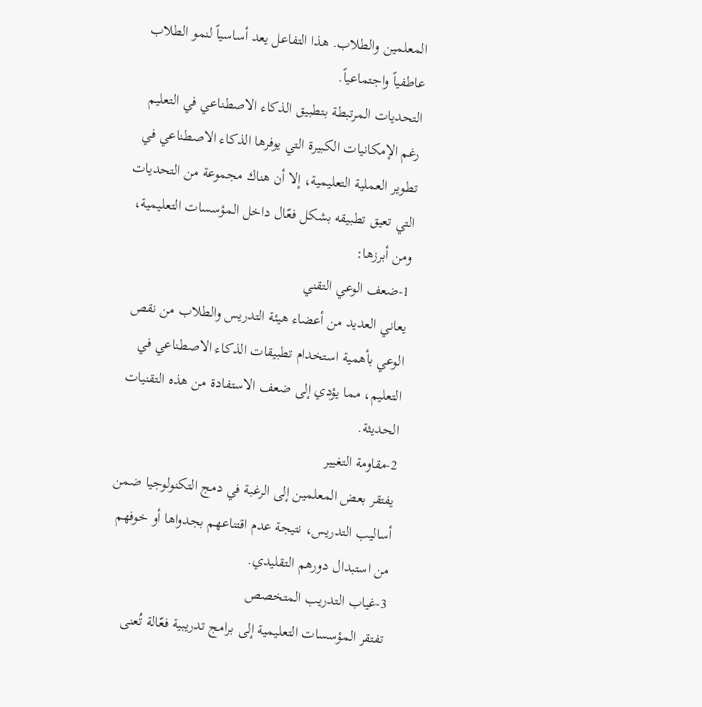المعلمين والطلاب. هذا التفاعل يعد أساسياً لنمو الطلاب عاطفياً واجتماعياً.
التحديات المرتبطة بتطبيق الذكاء الاصطناعي في التعليم
رغم الإمكانيات الكبيرة التي يوفرها الذكاء الاصطناعي في تطوير العملية التعليمية، إلا أن هناك مجموعة من التحديات التي تعيق تطبيقه بشكل فعّال داخل المؤسسات التعليمية، ومن أبرزها:
1-ضعف الوعي التقني
يعاني العديد من أعضاء هيئة التدريس والطلاب من نقص الوعي بأهمية استخدام تطبيقات الذكاء الاصطناعي في التعليم، مما يؤدي إلى ضعف الاستفادة من هذه التقنيات الحديثة.
2-مقاومة التغيير
يفتقر بعض المعلمين إلى الرغبة في دمج التكنولوجيا ضمن أساليب التدريس، نتيجة عدم اقتناعهم بجدواها أو خوفهم من استبدال دورهم التقليدي.
3-غياب التدريب المتخصص
تفتقر المؤسسات التعليمية إلى برامج تدريبية فعّالة تُعنى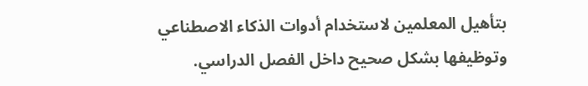بتأهيل المعلمين لاستخدام أدوات الذكاء الاصطناعي وتوظيفها بشكل صحيح داخل الفصل الدراسي.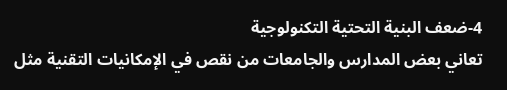4-ضعف البنية التحتية التكنولوجية
تعاني بعض المدارس والجامعات من نقص في الإمكانيات التقنية مثل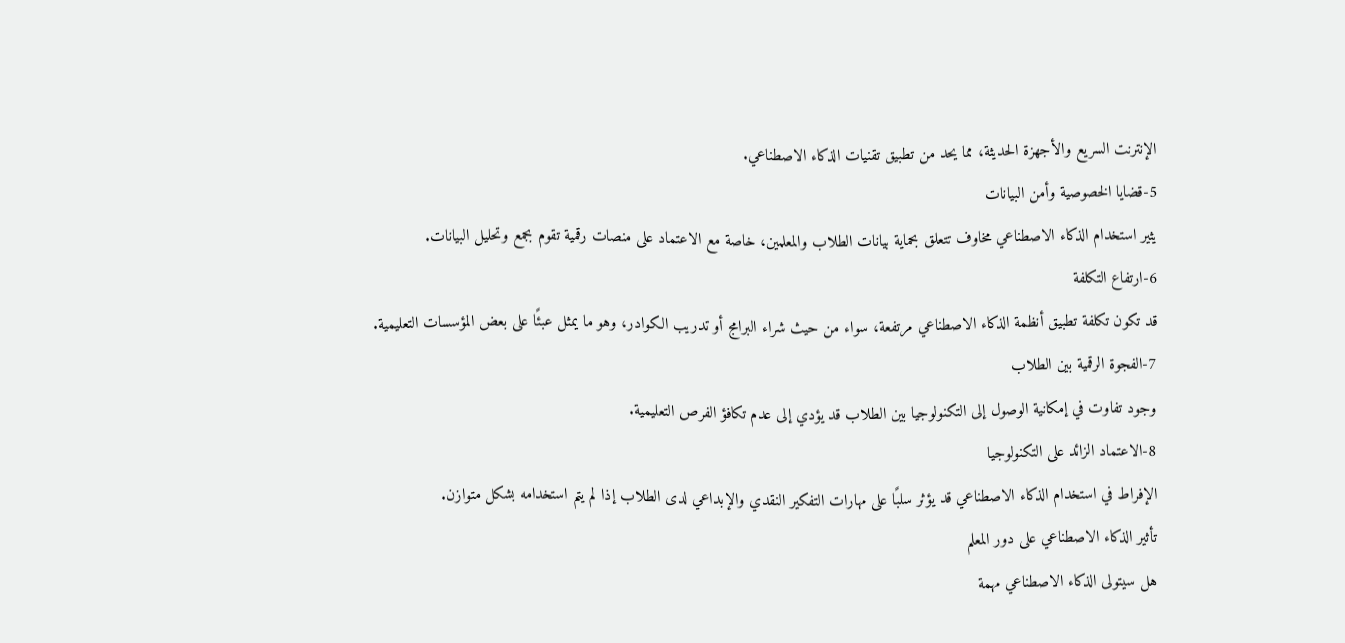الإنترنت السريع والأجهزة الحديثة، مما يحد من تطبيق تقنيات الذكاء الاصطناعي.
5-قضايا الخصوصية وأمن البيانات
يثير استخدام الذكاء الاصطناعي مخاوف تتعلق بحماية بيانات الطلاب والمعلمين، خاصة مع الاعتماد على منصات رقمية تقوم بجمع وتحليل البيانات.
6-ارتفاع التكلفة
قد تكون تكلفة تطبيق أنظمة الذكاء الاصطناعي مرتفعة، سواء من حيث شراء البرامج أو تدريب الكوادر، وهو ما يمثل عبئًا على بعض المؤسسات التعليمية.
7-الفجوة الرقمية بين الطلاب
وجود تفاوت في إمكانية الوصول إلى التكنولوجيا بين الطلاب قد يؤدي إلى عدم تكافؤ الفرص التعليمية.
8-الاعتماد الزائد على التكنولوجيا
الإفراط في استخدام الذكاء الاصطناعي قد يؤثر سلبًا على مهارات التفكير النقدي والإبداعي لدى الطلاب إذا لم يتم استخدامه بشكل متوازن.
تأثير الذكاء الاصطناعي على دور المعلم
هل سيتولى الذكاء الاصطناعي مهمة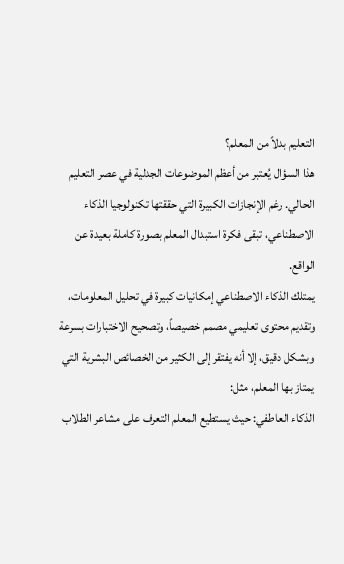التعليم بدلاً من المعلم؟
هذا السؤال يُعتبر من أعظم الموضوعات الجدلية في عصر التعليم الحالي. رغم الإنجازات الكبيرة التي حققتها تكنولوجيا الذكاء الاصطناعي، تبقى فكرة استبدال المعلم بصورة كاملة بعيدة عن الواقع.
يمتلك الذكاء الاصطناعي إمكانيات كبيرة في تحليل المعلومات، وتقديم محتوى تعليمي مصمم خصيصاً، وتصحيح الاختبارات بسرعة وبشكل دقيق، إلا أنه يفتقر إلى الكثير من الخصائص البشرية التي يمتاز بها المعلم، مثل:
الذكاء العاطفي: حيث يستطيع المعلم التعرف على مشاعر الطلاب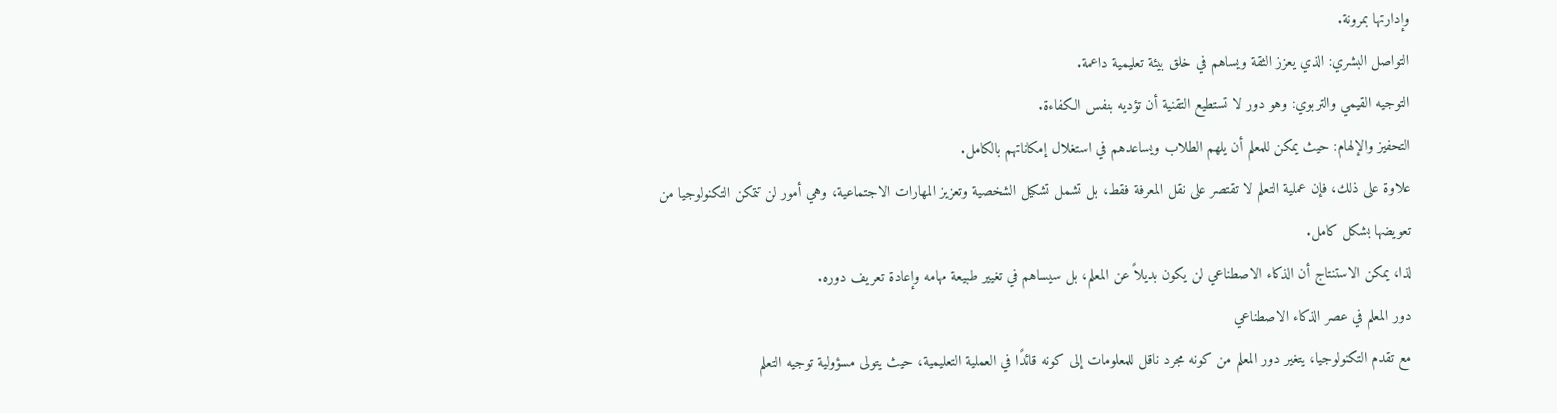وإدارتها بمرونة.
التواصل البشري: الذي يعزز الثقة ويساهم في خلق بيئة تعليمية داعمة.
التوجيه القيمي والتربوي: وهو دور لا تستطيع التقنية أن تؤديه بنفس الكفاءة.
التحفيز والإلهام: حيث يمكن للمعلم أن يلهم الطلاب ويساعدهم في استغلال إمكاناتهم بالكامل.
علاوة على ذلك، فإن عملية التعلم لا تقتصر على نقل المعرفة فقط، بل تشمل تشكيل الشخصية وتعزيز المهارات الاجتماعية، وهي أمور لن تتمكن التكنولوجيا من تعويضها بشكل كامل.
لذا، يمكن الاستنتاج أن الذكاء الاصطناعي لن يكون بديلاً عن المعلم، بل سيساهم في تغيير طبيعة مهامه وإعادة تعريف دوره.
دور المعلم في عصر الذكاء الاصطناعي
مع تقدم التكنولوجيا، يتغير دور المعلم من كونه مجرد ناقل للمعلومات إلى كونه قائدًا في العملية التعليمية، حيث يتولى مسؤولية توجيه التعلم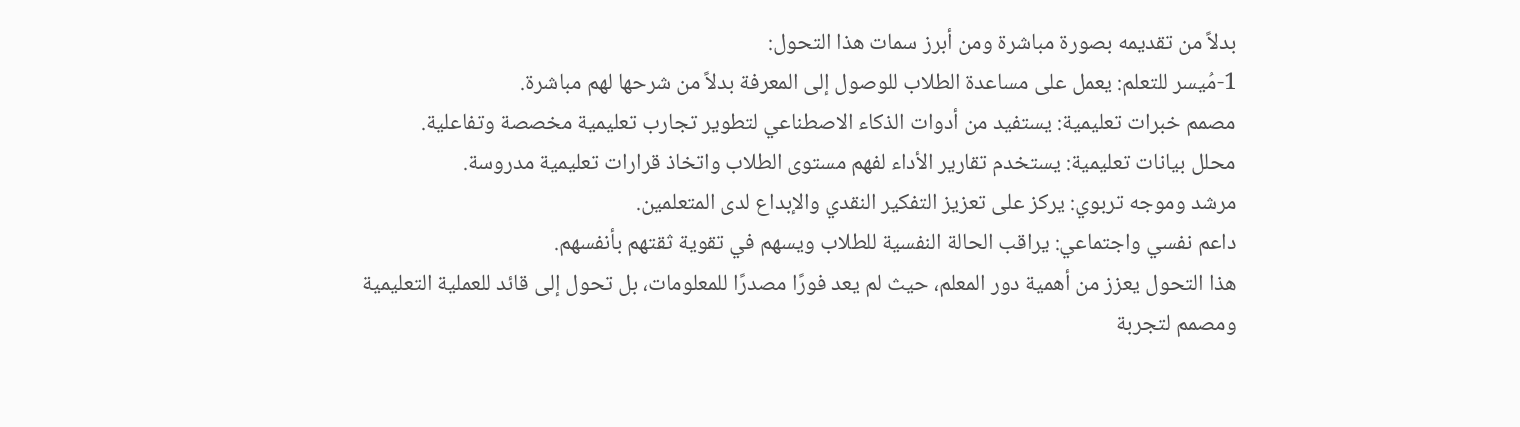بدلاً من تقديمه بصورة مباشرة ومن أبرز سمات هذا التحول:
1-مُيسر للتعلم: يعمل على مساعدة الطلاب للوصول إلى المعرفة بدلاً من شرحها لهم مباشرة.
مصمم خبرات تعليمية: يستفيد من أدوات الذكاء الاصطناعي لتطوير تجارب تعليمية مخصصة وتفاعلية.
محلل بيانات تعليمية: يستخدم تقارير الأداء لفهم مستوى الطلاب واتخاذ قرارات تعليمية مدروسة.
مرشد وموجه تربوي: يركز على تعزيز التفكير النقدي والإبداع لدى المتعلمين.
داعم نفسي واجتماعي: يراقب الحالة النفسية للطلاب ويسهم في تقوية ثقتهم بأنفسهم.
هذا التحول يعزز من أهمية دور المعلم، حيث لم يعد فورًا مصدرًا للمعلومات، بل تحول إلى قائد للعملية التعليمية ومصمم لتجربة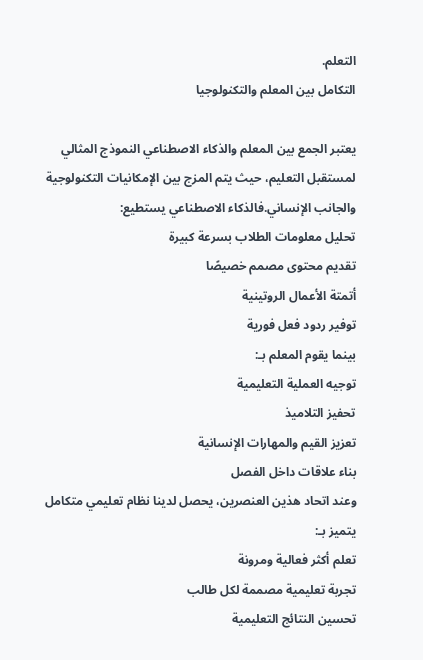التعلم.
التكامل بين المعلم والتكنولوجيا

يعتبر الجمع بين المعلم والذكاء الاصطناعي النموذج المثالي لمستقبل التعليم، حيث يتم المزج بين الإمكانيات التكنولوجية والجانب الإنساني.فالذكاء الاصطناعي يستطيع:
تحليل معلومات الطلاب بسرعة كبيرة
تقديم محتوى مصمم خصيصًا
أتمتة الأعمال الروتينية
توفير ردود فعل فورية
بينما يقوم المعلم بـ:
توجيه العملية التعليمية
تحفيز التلاميذ
تعزيز القيم والمهارات الإنسانية
بناء علاقات داخل الفصل
وعند اتحاد هذين العنصرين، يحصل لدينا نظام تعليمي متكامل يتميز بـ:
تعلم أكثر فعالية ومرونة
تجربة تعليمية مصممة لكل طالب
تحسين النتائج التعليمية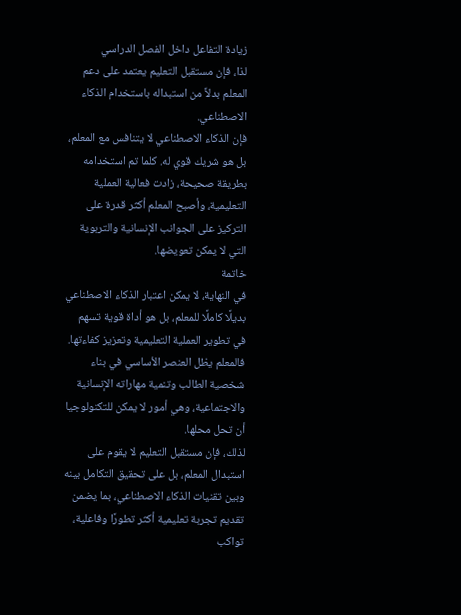زيادة التفاعل داخل الفصل الدراسي
لذا، فإن مستقبل التعليم يعتمد على دعم المعلم بدلاً من استبداله باستخدام الذكاء الاصطناعي.
فإن الذكاء الاصطناعي لا يتنافس مع المعلم، بل هو شريك قوي له. كلما تم استخدامه بطريقة صحيحة، زادت فعالية العملية التعليمية، وأصبح المعلم أكثر قدرة على التركيز على الجوانب الإنسانية والتربوية التي لا يمكن تعويضها.
خاتمة
في النهاية، لا يمكن اعتبار الذكاء الاصطناعي بديلًا كاملًا للمعلم، بل هو أداة قوية تسهم في تطوير العملية التعليمية وتعزيز كفاءتها. فالمعلم يظل العنصر الأساسي في بناء شخصية الطالب وتنمية مهاراته الإنسانية والاجتماعية، وهي أمور لا يمكن للتكنولوجيا أن تحل محلها.
لذلك، فإن مستقبل التعليم لا يقوم على استبدال المعلم، بل على تحقيق التكامل بينه وبين تقنيات الذكاء الاصطناعي، بما يضمن تقديم تجربة تعليمية أكثر تطورًا وفاعلية، تواكب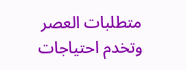متطلبات العصر وتخدم احتياجات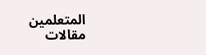المتعلمين
مقالات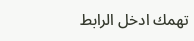تهمك ادخل الرابط